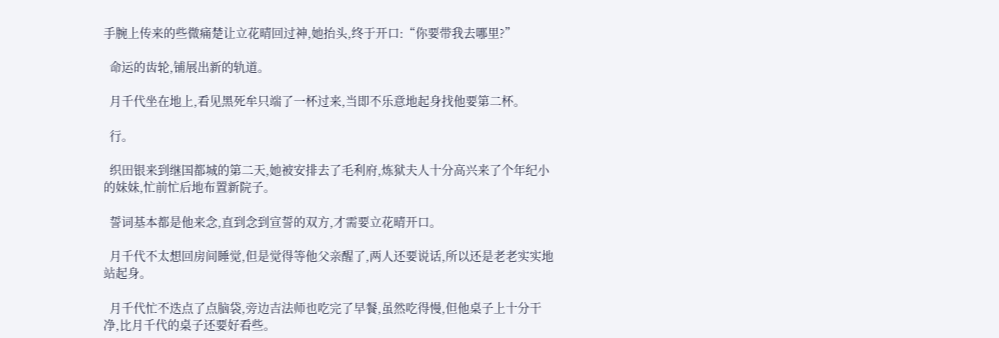手腕上传来的些微痛楚让立花晴回过神,她抬头,终于开口:“你要带我去哪里?”

  命运的齿轮,铺展出新的轨道。

  月千代坐在地上,看见黑死牟只端了一杯过来,当即不乐意地起身找他要第二杯。

  行。

  织田银来到继国都城的第二天,她被安排去了毛利府,炼狱夫人十分高兴来了个年纪小的妹妹,忙前忙后地布置新院子。

  誓词基本都是他来念,直到念到宣誓的双方,才需要立花晴开口。

  月千代不太想回房间睡觉,但是觉得等他父亲醒了,两人还要说话,所以还是老老实实地站起身。

  月千代忙不迭点了点脑袋,旁边吉法师也吃完了早餐,虽然吃得慢,但他桌子上十分干净,比月千代的桌子还要好看些。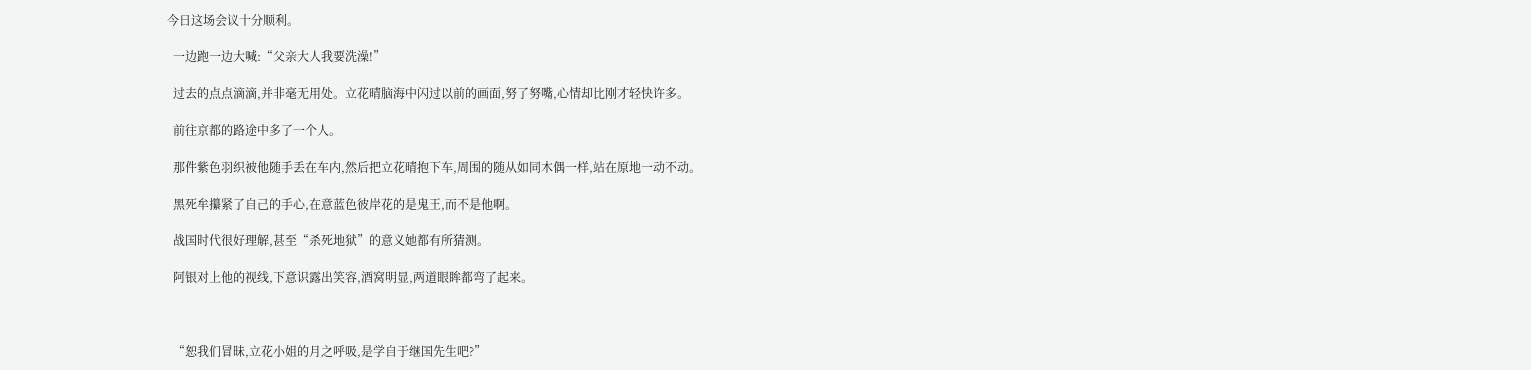今日这场会议十分顺利。

  一边跑一边大喊:“父亲大人我要洗澡!”

  过去的点点滴滴,并非毫无用处。立花晴脑海中闪过以前的画面,努了努嘴,心情却比刚才轻快许多。

  前往京都的路途中多了一个人。

  那件紫色羽织被他随手丢在车内,然后把立花晴抱下车,周围的随从如同木偶一样,站在原地一动不动。

  黑死牟攥紧了自己的手心,在意蓝色彼岸花的是鬼王,而不是他啊。

  战国时代很好理解,甚至“杀死地狱”的意义她都有所猜测。

  阿银对上他的视线,下意识露出笑容,酒窝明显,两道眼眸都弯了起来。



  “恕我们冒昧,立花小姐的月之呼吸,是学自于继国先生吧?”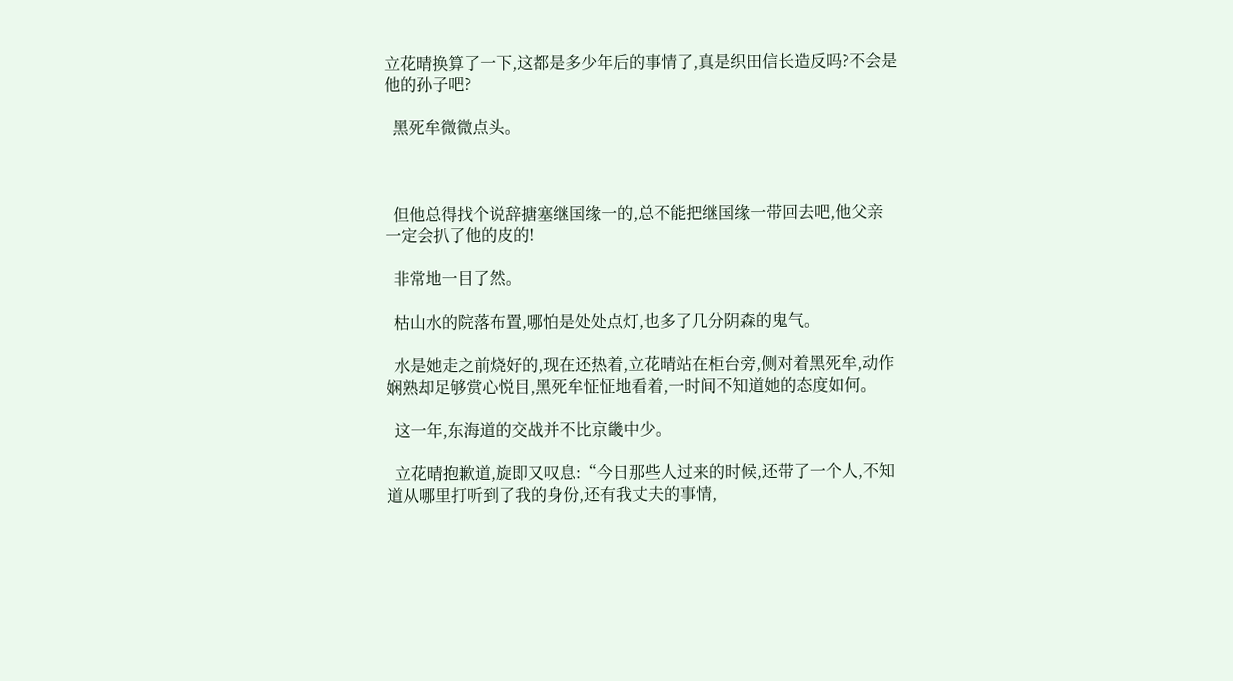立花晴换算了一下,这都是多少年后的事情了,真是织田信长造反吗?不会是他的孙子吧?

  黑死牟微微点头。



  但他总得找个说辞搪塞继国缘一的,总不能把继国缘一带回去吧,他父亲一定会扒了他的皮的!

  非常地一目了然。

  枯山水的院落布置,哪怕是处处点灯,也多了几分阴森的鬼气。

  水是她走之前烧好的,现在还热着,立花晴站在柜台旁,侧对着黑死牟,动作娴熟却足够赏心悦目,黑死牟怔怔地看着,一时间不知道她的态度如何。

  这一年,东海道的交战并不比京畿中少。

  立花晴抱歉道,旋即又叹息:“今日那些人过来的时候,还带了一个人,不知道从哪里打听到了我的身份,还有我丈夫的事情,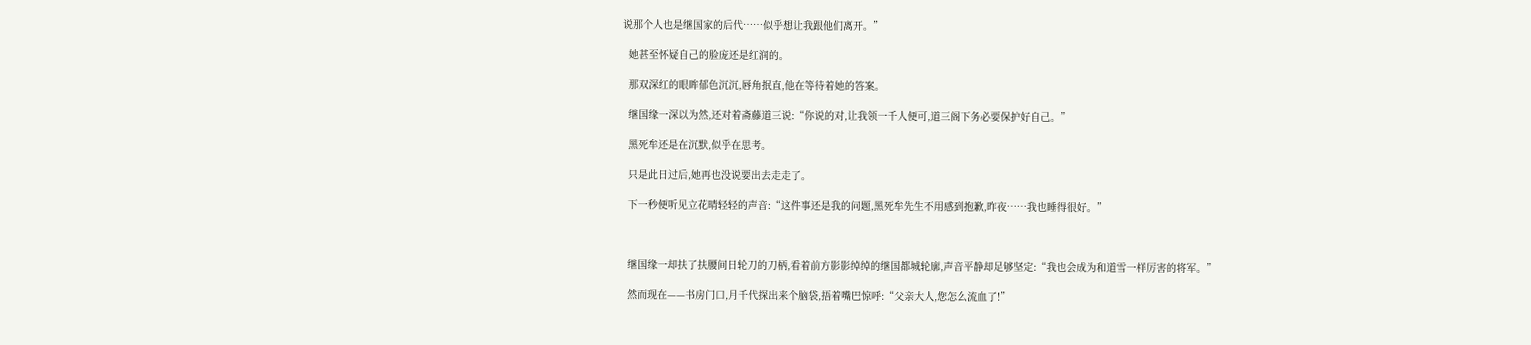说那个人也是继国家的后代……似乎想让我跟他们离开。”

  她甚至怀疑自己的脸庞还是红润的。

  那双深红的眼眸郁色沉沉,唇角抿直,他在等待着她的答案。

  继国缘一深以为然,还对着斋藤道三说:“你说的对,让我领一千人便可,道三阁下务必要保护好自己。”

  黑死牟还是在沉默,似乎在思考。

  只是此日过后,她再也没说要出去走走了。

  下一秒便听见立花晴轻轻的声音:“这件事还是我的问题,黑死牟先生不用感到抱歉,昨夜……我也睡得很好。”



  继国缘一却扶了扶腰间日轮刀的刀柄,看着前方影影绰绰的继国都城轮廓,声音平静却足够坚定:“我也会成为和道雪一样厉害的将军。”

  然而现在——书房门口,月千代探出来个脑袋,捂着嘴巴惊呼:“父亲大人,您怎么流血了!”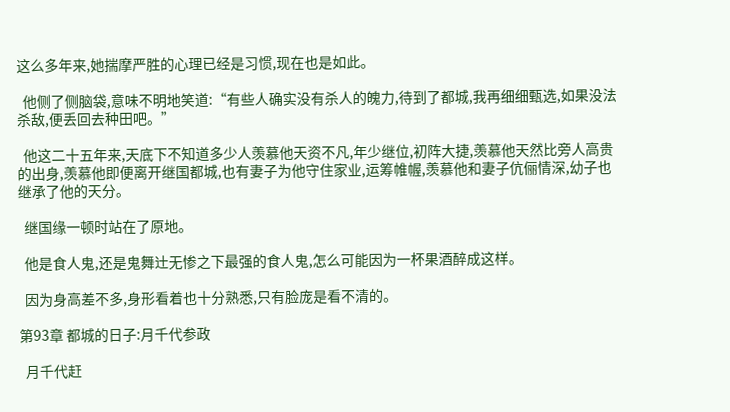这么多年来,她揣摩严胜的心理已经是习惯,现在也是如此。

  他侧了侧脑袋,意味不明地笑道:“有些人确实没有杀人的魄力,待到了都城,我再细细甄选,如果没法杀敌,便丢回去种田吧。”

  他这二十五年来,天底下不知道多少人羡慕他天资不凡,年少继位,初阵大捷,羡慕他天然比旁人高贵的出身,羡慕他即便离开继国都城,也有妻子为他守住家业,运筹帷幄,羡慕他和妻子伉俪情深,幼子也继承了他的天分。

  继国缘一顿时站在了原地。

  他是食人鬼,还是鬼舞辻无惨之下最强的食人鬼,怎么可能因为一杯果酒醉成这样。

  因为身高差不多,身形看着也十分熟悉,只有脸庞是看不清的。

第93章 都城的日子:月千代参政

  月千代赶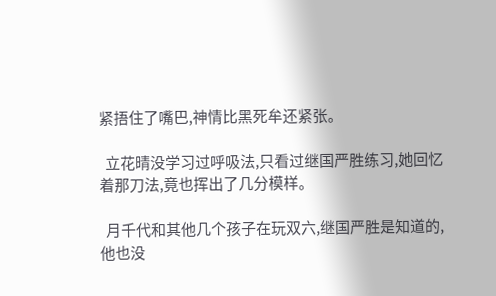紧捂住了嘴巴,神情比黑死牟还紧张。

  立花晴没学习过呼吸法,只看过继国严胜练习,她回忆着那刀法,竟也挥出了几分模样。

  月千代和其他几个孩子在玩双六,继国严胜是知道的,他也没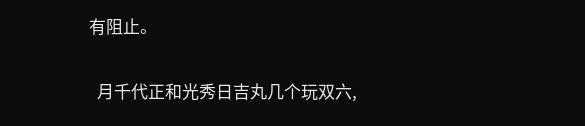有阻止。

  月千代正和光秀日吉丸几个玩双六,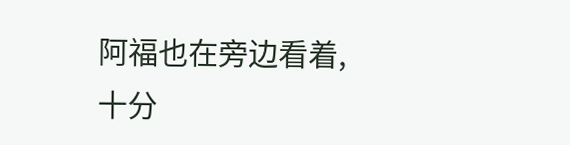阿福也在旁边看着,十分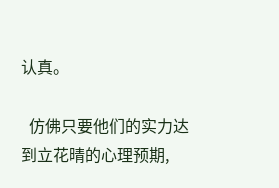认真。

  仿佛只要他们的实力达到立花晴的心理预期,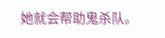她就会帮助鬼杀队。